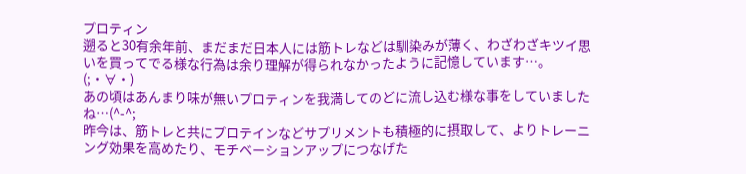プロティン
遡ると30有余年前、まだまだ日本人には筋トレなどは馴染みが薄く、わざわざキツイ思いを買ってでる様な行為は余り理解が得られなかったように記憶しています…。(;・∀・)
あの頃はあんまり味が無いプロティンを我満してのどに流し込む様な事をしていましたね…(^-^;
昨今は、筋トレと共にプロテインなどサプリメントも積極的に摂取して、よりトレーニング効果を高めたり、モチベーションアップにつなげた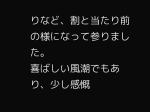りなど、割と当たり前の様になって参りました。
喜ばしい風潮でもあり、少し感慨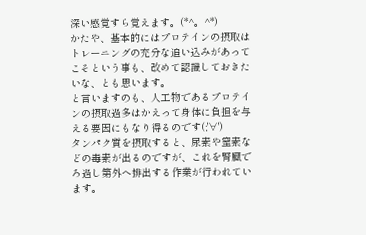深い感覚すら覚えます。(*^。^*)
かたや、基本的にはプロテインの摂取はトレーニングの充分な追い込みがあってこそという事も、改めて認識しておきたいな、とも思います。
と言いますのも、人工物であるプロテインの摂取過多はかえって身体に負担を与える要因にもなり得るのです(;'∀')
タンパク質を摂取すると、尿素や窒素などの毒素が出るのですが、これを腎臓でろ過し第外へ排出する作業が行われています。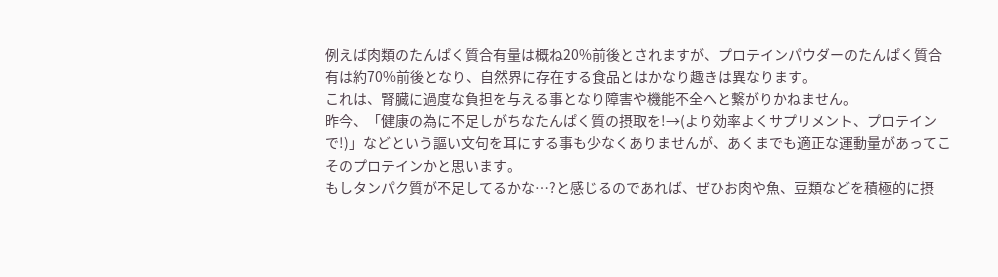例えば肉類のたんぱく質合有量は概ね20%前後とされますが、プロテインパウダーのたんぱく質合有は約70%前後となり、自然界に存在する食品とはかなり趣きは異なります。
これは、腎臓に過度な負担を与える事となり障害や機能不全へと繋がりかねません。
昨今、「健康の為に不足しがちなたんぱく質の摂取を!→(より効率よくサプリメント、プロテインで!)」などという謳い文句を耳にする事も少なくありませんが、あくまでも適正な運動量があってこそのプロテインかと思います。
もしタンパク質が不足してるかな…?と感じるのであれば、ぜひお肉や魚、豆類などを積極的に摂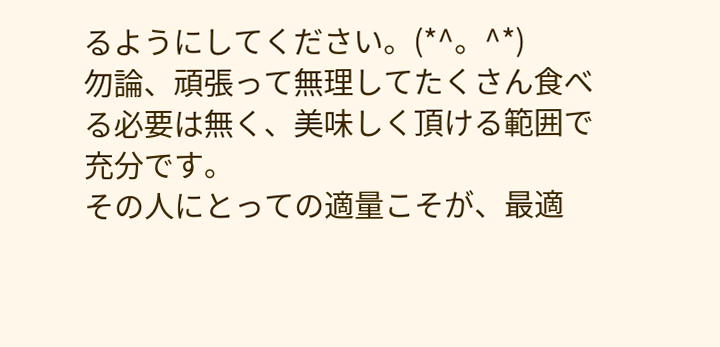るようにしてください。(*^。^*)
勿論、頑張って無理してたくさん食べる必要は無く、美味しく頂ける範囲で充分です。
その人にとっての適量こそが、最適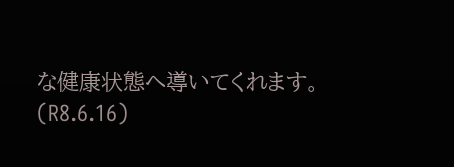な健康状態へ導いてくれます。
(R8.6.16)